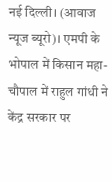नई दिल्ली। (आवाज न्यूज ब्यूरो)। एमपी के भोपाल में किसान महा-चौपाल में राहुल गांधी ने केंद्र सरकार पर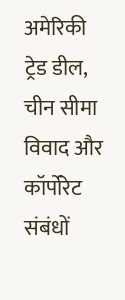अमेरिकी ट्रेड डील, चीन सीमा विवाद और कॉर्पोरेट संबंधों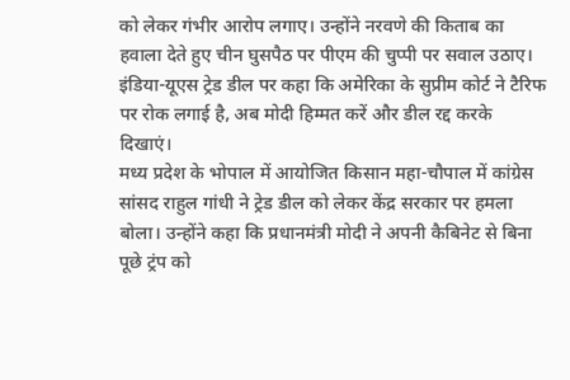को लेकर गंभीर आरोप लगाए। उन्होंने नरवणे की किताब का हवाला देते हुए चीन घुसपैठ पर पीएम की चुप्पी पर सवाल उठाए। इंडिया-यूएस ट्रेड डील पर कहा कि अमेरिका के सुप्रीम कोर्ट ने टैरिफ पर रोक लगाई है, अब मोदी हिम्मत करें और डील रद्द करके दिखाएं।
मध्य प्रदेश के भोपाल में आयोजित किसान महा-चौपाल में कांग्रेस सांसद राहुल गांधी ने ट्रेड डील को लेकर केंद्र सरकार पर हमला बोला। उन्होंने कहा कि प्रधानमंत्री मोदी ने अपनी कैबिनेट से बिना पूछे ट्रंप को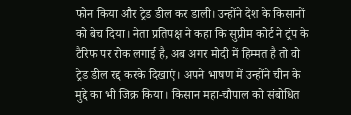फोन किया और ट्रेड डील कर डाली। उन्होंने देश के किसानों को बेच दिया। नेता प्रतिपक्ष ने कहा कि सुप्रीम कोर्ट ने ट्रंप के टैरिफ पर रोक लगाई है, अब अगर मोदी में हिम्मत है तो वो ट्रेड डील रद्द करके दिखाएं। अपने भाषण में उन्होंने चीन के मुद्दे का भी जिक्र किया। किसान महा-चौपाल को संबोधित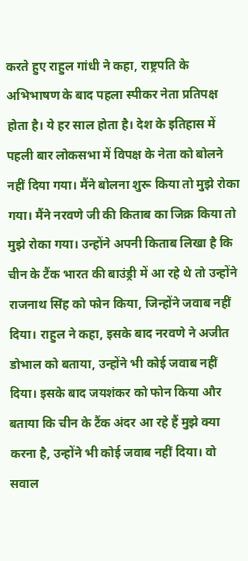करते हुए राहुल गांधी ने कहा, राष्ट्रपति के अभिभाषण के बाद पहला स्पीकर नेता प्रतिपक्ष होता है। ये हर साल होता है। देश के इतिहास में पहली बार लोकसभा में विपक्ष के नेता को बोलने नहीं दिया गया। मैंने बोलना शुरू किया तो मुझे रोका गया। मैंने नरवणे जी की किताब का जिक्र किया तो मुझे रोका गया। उन्होंने अपनी किताब लिखा है कि चीन के टैंक भारत की बाउंड्री में आ रहे थे तो उन्होंने राजनाथ सिंह को फोन किया, जिन्होंने जवाब नहीं दिया। राहुल ने कहा, इसके बाद नरवणे ने अजीत डोभाल को बताया, उन्होंने भी कोई जवाब नहीं दिया। इसके बाद जयशंकर को फोन किया और बताया कि चीन के टैंक अंदर आ रहे हैं मुझे क्या करना है, उन्होंने भी कोई जवाब नहीं दिया। वो सवाल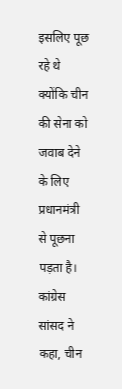इसलिए पूछ रहे थे क्योंकि चीन की सेना को जवाब देने के लिए प्रधानमंत्री से पूछना पड़ता है।
कांग्रेस सांसद ने कहा, चीन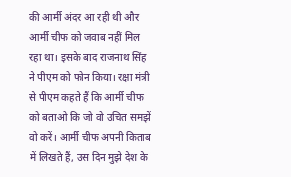की आर्मी अंदर आ रही थी और आर्मी चीफ को जवाब नहीं मिल रहा था। इसके बाद राजनाथ सिंह ने पीएम को फोन किया। रक्षा मंत्री से पीएम कहते हैं कि आर्मी चीफ को बताओ कि जो वो उचित समझें वो करें। आर्मी चीफ अपनी किताब में लिखते हैं, उस दिन मुझे देश के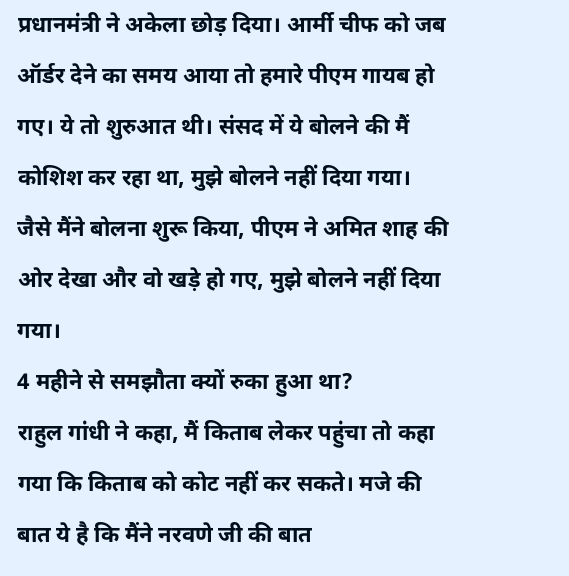प्रधानमंत्री ने अकेला छोड़ दिया। आर्मी चीफ को जब ऑर्डर देने का समय आया तो हमारे पीएम गायब हो गए। ये तो शुरुआत थी। संसद में ये बोलने की मैं कोशिश कर रहा था, मुझे बोलने नहीं दिया गया। जैसे मैंने बोलना शुरू किया, पीएम ने अमित शाह की ओर देखा और वो खड़े हो गए, मुझे बोलने नहीं दिया गया।
4 महीने से समझौता क्यों रुका हुआ था?
राहुल गांधी ने कहा, मैं किताब लेकर पहुंचा तो कहा गया कि किताब को कोट नहीं कर सकते। मजे की बात ये है कि मैंने नरवणे जी की बात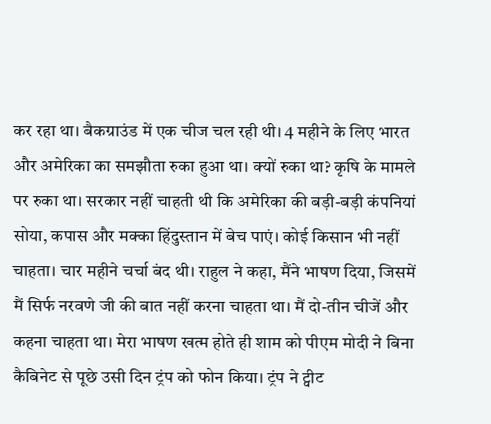कर रहा था। बैकग्राउंड में एक चीज चल रही थी। 4 महीने के लिए भारत और अमेरिका का समझौता रुका हुआ था। क्यों रुका था? कृषि के मामले पर रुका था। सरकार नहीं चाहती थी कि अमेरिका की बड़ी-बड़ी कंपनियां सोया, कपास और मक्का हिंदुस्तान में बेच पाएं। कोई किसान भी नहीं चाहता। चार महीने चर्चा बंद थी। राहुल ने कहा, मैंने भाषण दिया, जिसमें मैं सिर्फ नरवणे जी की बात नहीं करना चाहता था। मैं दो-तीन चीजें और कहना चाहता था। मेरा भाषण खत्म होते ही शाम को पीएम मोदी ने बिना कैबिनेट से पूछे उसी दिन ट्रंप को फोन किया। ट्रंप ने ट्वीट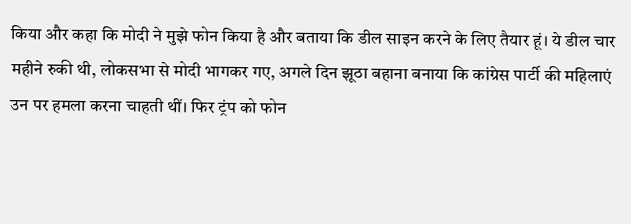किया और कहा कि मोदी ने मुझे फोन किया है और बताया कि डील साइन करने के लिए तैयार हूं। ये डील चार महीने रुकी थी, लोकसभा से मोदी भागकर गए, अगले दिन झूठा बहाना बनाया कि कांग्रेस पार्टी की महिलाएं उन पर हमला करना चाहती थीं। फिर ट्रंप को फोन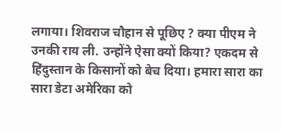लगाया। शिवराज चौहान से पूछिए ? क्या पीएम ने उनकी राय ली. उन्होंने ऐसा क्यों किया? एकदम से हिंदुस्तान के किसानों को बेच दिया। हमारा सारा का सारा डेटा अमेरिका को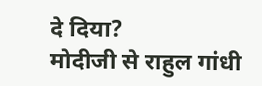दे दिया?
मोदीजी से राहुल गांधी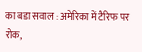का बडा सवाल : अमेरिका में टैरिफ पर रोक,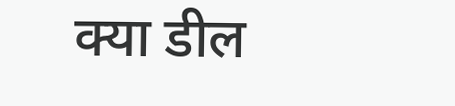क्या डील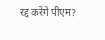रद्द करेंगे पीएम?